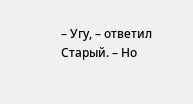– Угу, – ответил Старый. – Но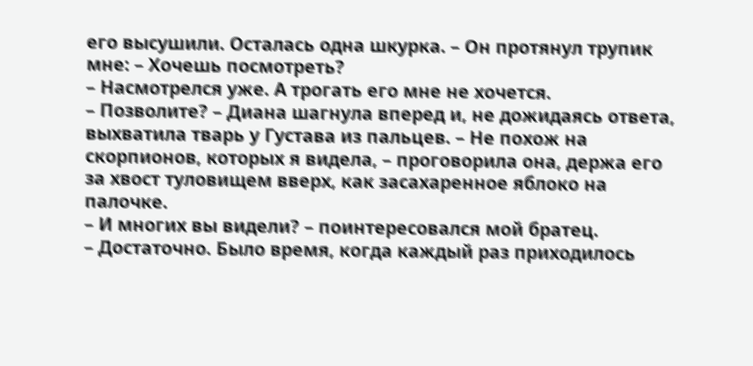его высушили. Осталась одна шкурка. – Он протянул трупик мне: – Хочешь посмотреть?
– Насмотрелся уже. А трогать его мне не хочется.
– Позволите? – Диана шагнула вперед и, не дожидаясь ответа, выхватила тварь у Густава из пальцев. – Не похож на скорпионов, которых я видела, – проговорила она, держа его за хвост туловищем вверх, как засахаренное яблоко на палочке.
– И многих вы видели? – поинтересовался мой братец.
– Достаточно. Было время, когда каждый раз приходилось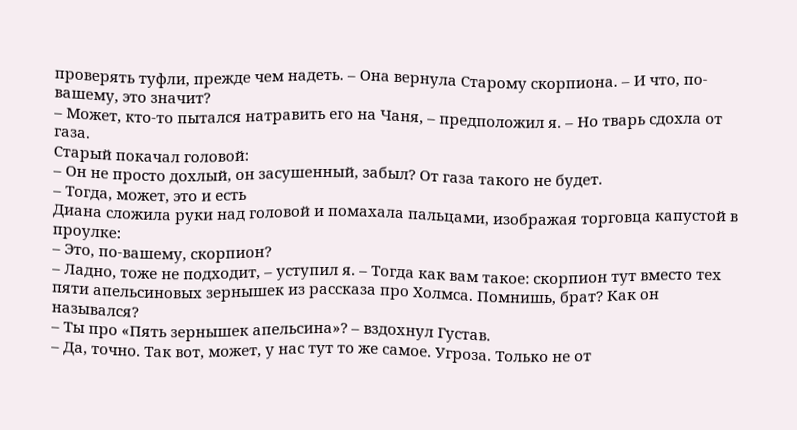проверять туфли, прежде чем надеть. – Она вернула Старому скорпиона. – И что, по-вашему, это значит?
– Может, кто‑то пытался натравить его на Чаня, – предположил я. – Но тварь сдохла от газа.
Старый покачал головой:
– Он не просто дохлый, он засушенный, забыл? От газа такого не будет.
– Тогда, может, это и есть
Диана сложила руки над головой и помахала пальцами, изображая торговца капустой в проулке:
– Это, по-вашему, скорпион?
– Ладно, тоже не подходит, – уступил я. – Тогда как вам такое: скорпион тут вместо тех пяти апельсиновых зернышек из рассказа про Холмса. Помнишь, брат? Как он назывался?
– Ты про «Пять зернышек апельсина»? – вздохнул Густав.
– Да, точно. Так вот, может, у нас тут то же самое. Угроза. Только не от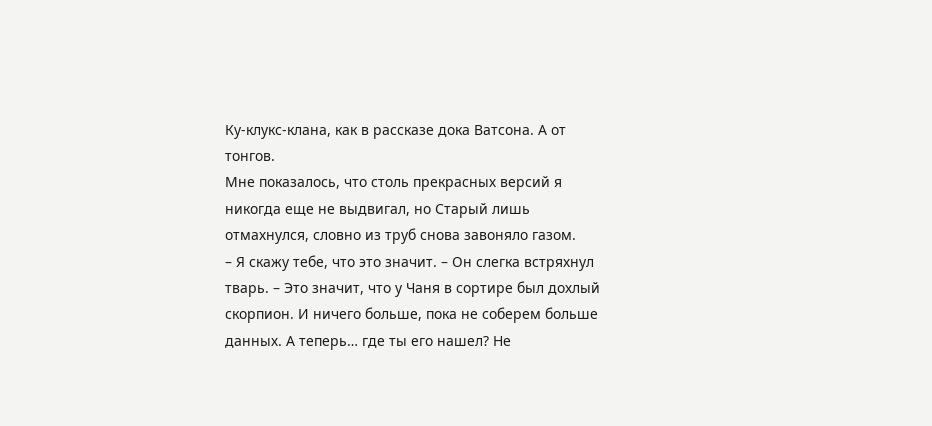Ку-клукс-клана, как в рассказе дока Ватсона. А от тонгов.
Мне показалось, что столь прекрасных версий я никогда еще не выдвигал, но Старый лишь отмахнулся, словно из труб снова завоняло газом.
– Я скажу тебе, что это значит. – Он слегка встряхнул тварь. – Это значит, что у Чаня в сортире был дохлый скорпион. И ничего больше, пока не соберем больше данных. А теперь… где ты его нашел? Не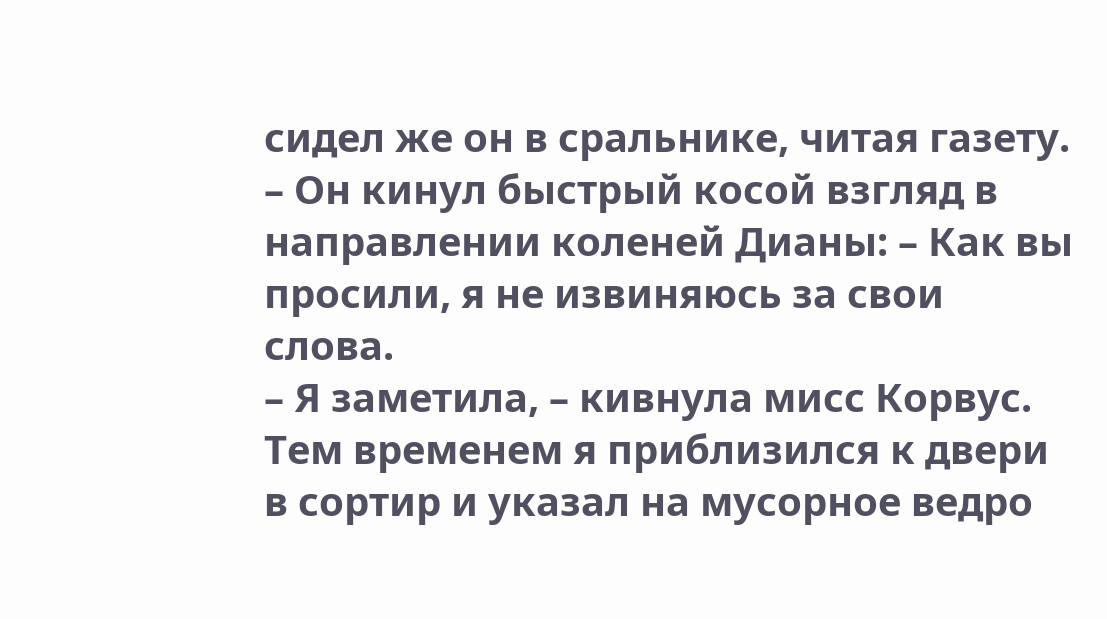сидел же он в сральнике, читая газету. – Он кинул быстрый косой взгляд в направлении коленей Дианы: – Как вы просили, я не извиняюсь за свои слова.
– Я заметила, – кивнула мисс Корвус.
Тем временем я приблизился к двери в сортир и указал на мусорное ведро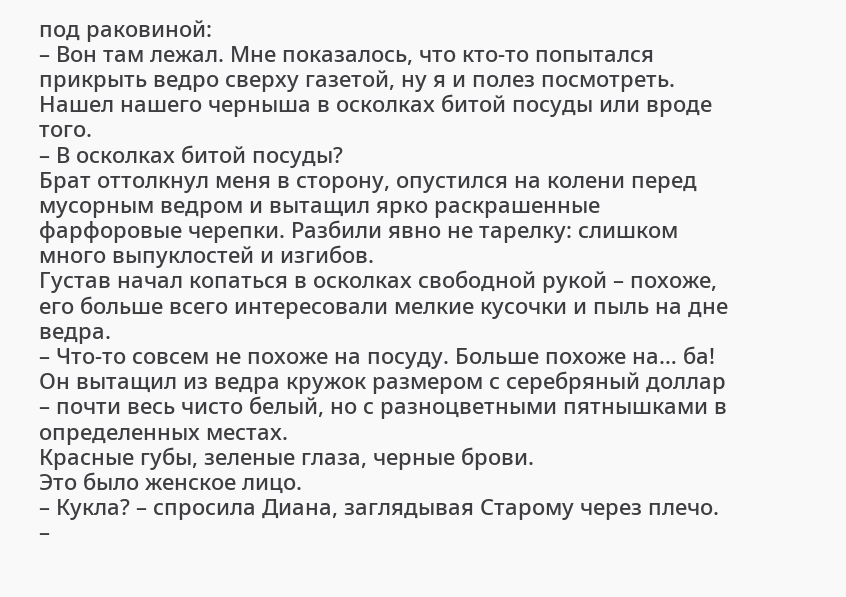под раковиной:
– Вон там лежал. Мне показалось, что кто‑то попытался прикрыть ведро сверху газетой, ну я и полез посмотреть. Нашел нашего черныша в осколках битой посуды или вроде того.
– В осколках битой посуды?
Брат оттолкнул меня в сторону, опустился на колени перед мусорным ведром и вытащил ярко раскрашенные фарфоровые черепки. Разбили явно не тарелку: слишком много выпуклостей и изгибов.
Густав начал копаться в осколках свободной рукой – похоже, его больше всего интересовали мелкие кусочки и пыль на дне ведра.
– Что‑то совсем не похоже на посуду. Больше похоже на… ба!
Он вытащил из ведра кружок размером с серебряный доллар – почти весь чисто белый, но с разноцветными пятнышками в определенных местах.
Красные губы, зеленые глаза, черные брови.
Это было женское лицо.
– Кукла? – спросила Диана, заглядывая Старому через плечо.
–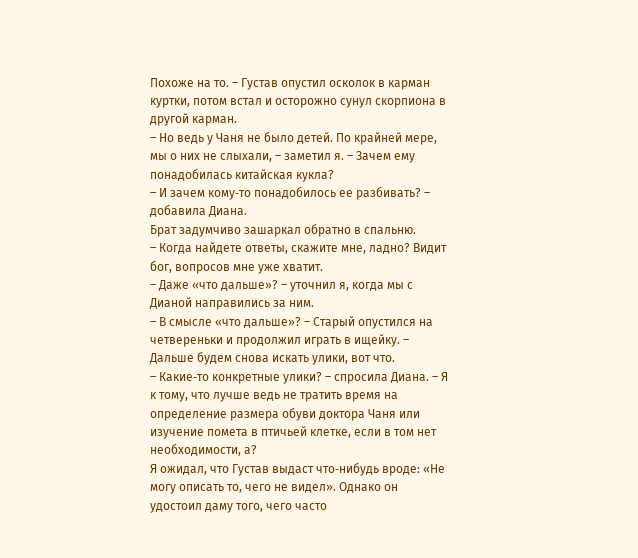Похоже на то. – Густав опустил осколок в карман куртки, потом встал и осторожно сунул скорпиона в другой карман.
– Но ведь у Чаня не было детей. По крайней мере, мы о них не слыхали, – заметил я. – Зачем ему понадобилась китайская кукла?
– И зачем кому‑то понадобилось ее разбивать? – добавила Диана.
Брат задумчиво зашаркал обратно в спальню.
– Когда найдете ответы, скажите мне, ладно? Видит бог, вопросов мне уже хватит.
– Даже «что дальше»? – уточнил я, когда мы с Дианой направились за ним.
– В смысле «что дальше»? – Старый опустился на четвереньки и продолжил играть в ищейку. – Дальше будем снова искать улики, вот что.
– Какие‑то конкретные улики? – спросила Диана. – Я к тому, что лучше ведь не тратить время на определение размера обуви доктора Чаня или изучение помета в птичьей клетке, если в том нет необходимости, а?
Я ожидал, что Густав выдаст что‑нибудь вроде: «Не могу описать то, чего не видел». Однако он удостоил даму того, чего часто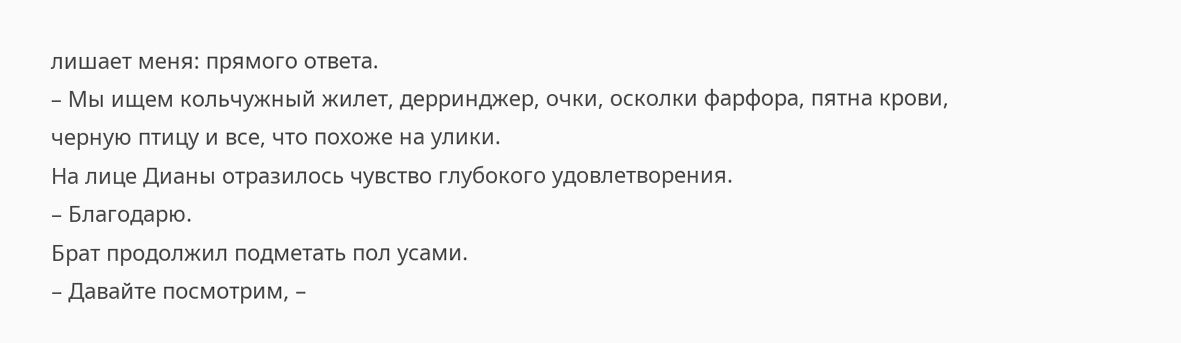лишает меня: прямого ответа.
– Мы ищем кольчужный жилет, дерринджер, очки, осколки фарфора, пятна крови, черную птицу и все, что похоже на улики.
На лице Дианы отразилось чувство глубокого удовлетворения.
– Благодарю.
Брат продолжил подметать пол усами.
– Давайте посмотрим, –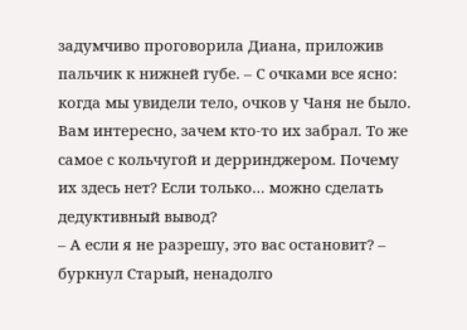задумчиво проговорила Диана, приложив пальчик к нижней губе. – С очками все ясно: когда мы увидели тело, очков у Чаня не было. Вам интересно, зачем кто‑то их забрал. То же самое с кольчугой и дерринджером. Почему их здесь нет? Если только… можно сделать дедуктивный вывод?
– А если я не разрешу, это вас остановит? – буркнул Старый, ненадолго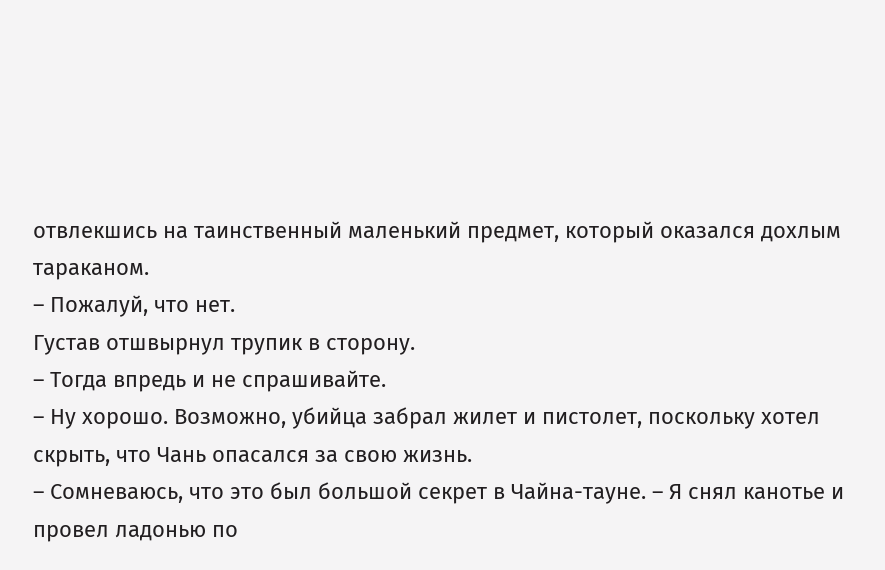отвлекшись на таинственный маленький предмет, который оказался дохлым тараканом.
– Пожалуй, что нет.
Густав отшвырнул трупик в сторону.
– Тогда впредь и не спрашивайте.
– Ну хорошо. Возможно, убийца забрал жилет и пистолет, поскольку хотел скрыть, что Чань опасался за свою жизнь.
– Сомневаюсь, что это был большой секрет в Чайна-тауне. – Я снял канотье и провел ладонью по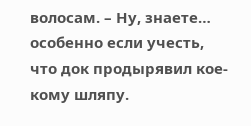волосам. – Ну, знаете… особенно если учесть, что док продырявил кое-кому шляпу.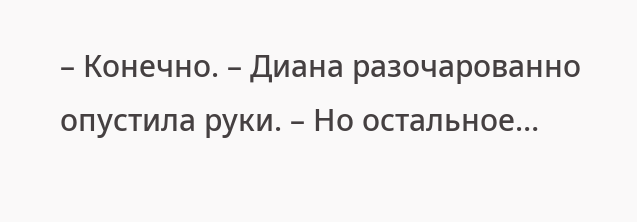– Конечно. – Диана разочарованно опустила руки. – Но остальное…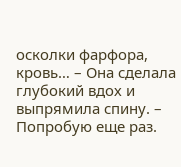осколки фарфора, кровь… – Она сделала глубокий вдох и выпрямила спину. – Попробую еще раз.